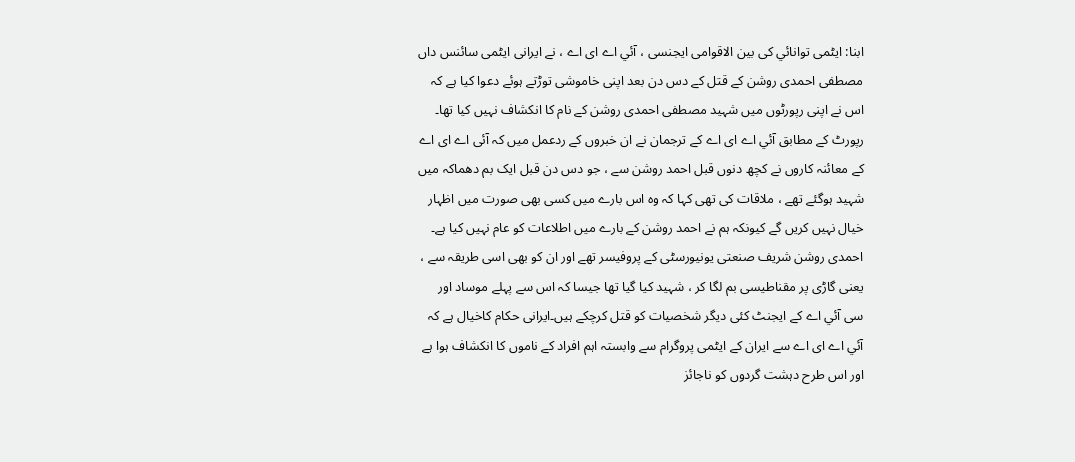ابنا: ایٹمی توانائي کی بین الاقوامی ایجنسی ، آئي اے ای اے ، نے ایرانی ایٹمی سائنس داں مصطفی احمدی روشن کے قتل کے دس دن بعد اپنی خاموشی توڑتے ہوئے دعوا کیا ہے کہ اس نے اپنی رپورٹوں میں شہید مصطفی احمدی روشن کے نام کا انکشاف نہیں کیا تھا۔
رپورٹ کے مطابق آئي اے ای اے کے ترجمان نے ان خبروں کے ردعمل میں کہ آئی اے ای اے کے معائنہ کاروں نے کچھ دنوں قبل احمد روشن سے ، جو دس دن قبل ایک بم دھماکہ میں شہید ہوگئے تھے ، ملاقات کی تھی کہا کہ وہ اس بارے میں کسی بھی صورت میں اظہار خیال نہیں کریں گے کیونکہ ہم نے احمد روشن کے بارے میں اطلاعات کو عام نہیں کیا ہے۔
احمدی روشن شریف صنعتی یونیورسٹی کے پروفیسر تھے اور ان کو بھی اسی طریقہ سے ، یعنی گاڑی پر مقناطیسی بم لگا کر ، شہید کیا گيا تھا جیسا کہ اس سے پہلے موساد اور سی آئي اے کے ایجنٹ کئی دیگر شخصیات کو قتل کرچکے ہیں۔ایرانی حکام کاخیال ہے کہ آئي اے ای اے سے ایران کے ایٹمی پروگرام سے وابستہ اہم افراد کے ناموں کا انکشاف ہوا ہے اور اس طرح دہشت گردوں کو ناجائز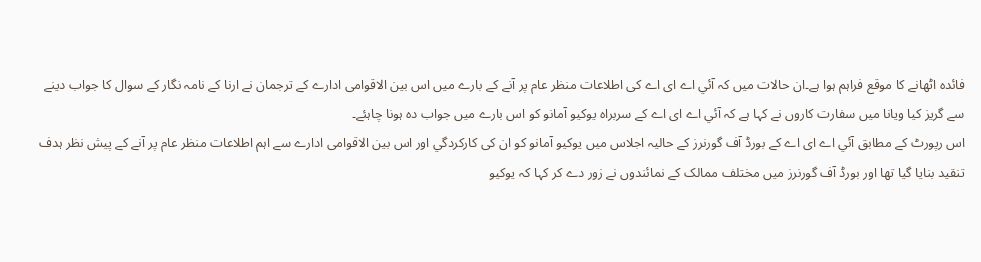فائدہ اٹھانے کا موقع فراہم ہوا ہے۔ان حالات میں کہ آئي اے ای اے کی اطلاعات منظر عام پر آنے کے بارے میں اس بین الاقوامی ادارے کے ترجمان نے ارنا کے نامہ نگار کے سوال کا جواب دینے سے گریز کیا ویانا میں سفارت کاروں نے کہا ہے کہ آئي اے ای اے کے سربراہ یوکیو آمانو کو اس بارے میں جواب دہ ہونا چاہئے۔
اس رپورٹ کے مطابق آئي اے ای اے کے بورڈ آف گورنرز کے حالیہ اجلاس میں یوکیو آمانو کو ان کی کارکردگي اور اس بین الاقوامی ادارے سے اہم اطلاعات منظر عام پر آنے کے پیش نظر ہدف تنقید بنایا گیا تھا اور بورڈ آف گورنرز میں مختلف ممالک کے نمائندوں نے زور دے کر کہا کہ یوکیو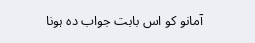آمانو کو اس بابت جواب دہ ہونا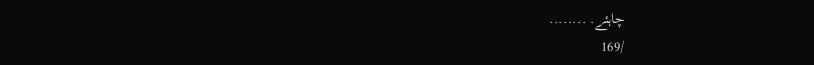چاہئے. ........
/169